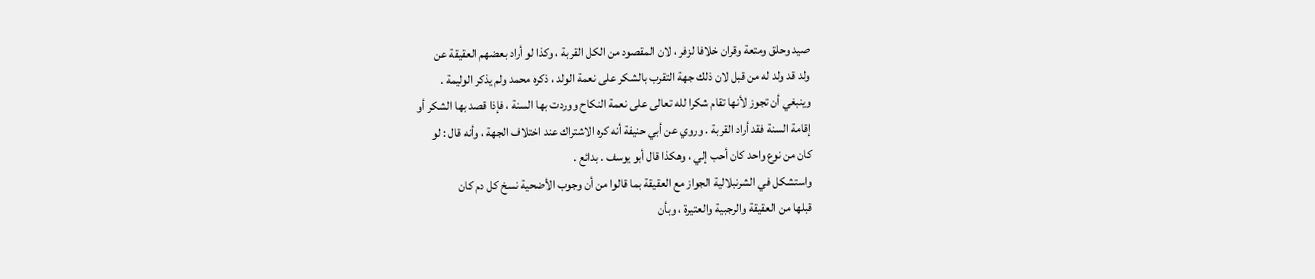صيد وحلق ومتعة وقران خلافا لزفر ، لان المقصود من الكل القربة ، وكذا لو أراد بعضهم العقيقة عن
ولد قد ولد له من قبل لان ذلك جهة التقرب بالشكر على نعمة الولد ، ذكره محمد ولم يذكر الوليمة .
وينبغي أن تجوز لأنها تقام شكرا لله تعالى على نعمة النكاح ووردت بها السنة ، فإذا قصد بها الشكر أو
إقامة السنة فقد أراد القربة . وروي عن أبي حنيفة أنه كره الاشتراك عند اختلاف الجهة ، وأنه قال : لو
كان من نوع واحد كان أحب إلي ، وهكذا قال أبو يوسف . بدائع .
واستشكل في الشرنبلالية الجواز مع العقيقة بما قالوا من أن وجوب الأضحية نسخ كل دم كان
قبلها من العقيقة والرجبية والعتيرة ، وبأن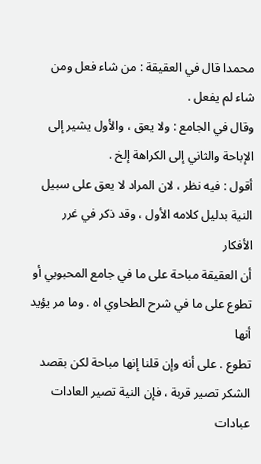محمدا قال في العقيقة : من شاء فعل ومن شاء لم يفعل .
وقال في الجامع : ولا يعق ، والأول يشير إلى الإباحة والثاني إلى الكراهة إلخ .
أقول : فيه نظر ، لان المراد لا يعق على سبيل النية بدليل كلامه الأول ، وقد ذكر في غرر الأفكار
أن العقيقة مباحة على ما في جامع المحبوبي أو تطوع على ما في شرح الطحاوي اه . وما مر يؤيد أنها
تطوع . على أنه وإن قلنا إنها مباحة لكن بقصد الشكر تصير قربة ، فإن النية تصير العادات عبادات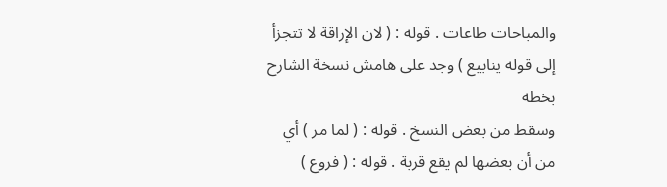والمباحات طاعات . قوله : ( لان الإراقة لا تتجزأ إلى قوله ينابيع ) وجد على هامش نسخة الشارح بخطه
وسقط من بعض النسخ . قوله : ( لما مر ) أي من أن بعضها لم يقع قربة . قوله : ( فروع )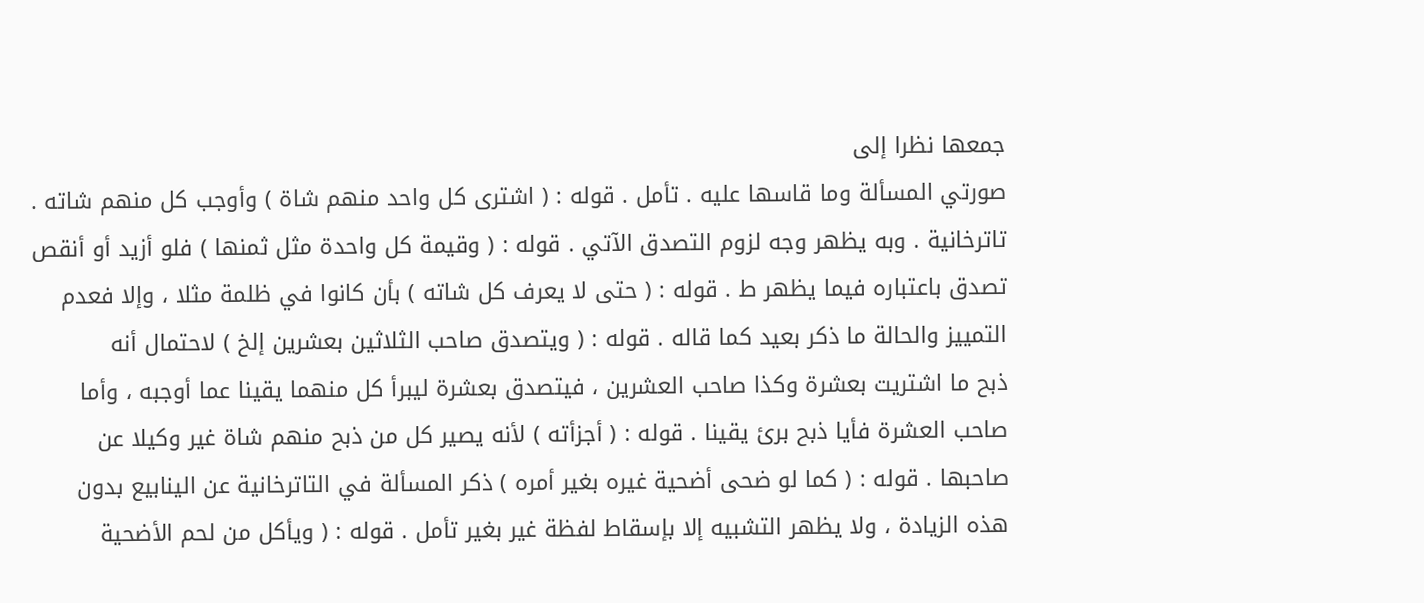جمعها نظرا إلى
صورتي المسألة وما قاسها عليه . تأمل . قوله : ( اشترى كل واحد منهم شاة ) وأوجب كل منهم شاته .
تاترخانية . وبه يظهر وجه لزوم التصدق الآتي . قوله : ( وقيمة كل واحدة مثل ثمنها ) فلو أزيد أو أنقص
تصدق باعتباره فيما يظهر ط . قوله : ( حتى لا يعرف كل شاته ) بأن كانوا في ظلمة مثلا ، وإلا فعدم
التمييز والحالة ما ذكر بعيد كما قاله . قوله : ( ويتصدق صاحب الثلاثين بعشرين إلخ ) لاحتمال أنه
ذبح ما اشتريت بعشرة وكذا صاحب العشرين ، فيتصدق بعشرة ليبرأ كل منهما يقينا عما أوجبه ، وأما
صاحب العشرة فأيا ذبح برئ يقينا . قوله : ( أجزأته ) لأنه يصير كل من ذبح منهم شاة غير وكيلا عن
صاحبها . قوله : ( كما لو ضحى أضحية غيره بغير أمره ) ذكر المسألة في التاترخانية عن الينابيع بدون
هذه الزيادة ، ولا يظهر التشبيه إلا بإسقاط لفظة غير بغير تأمل . قوله : ( ويأكل من لحم الأضحية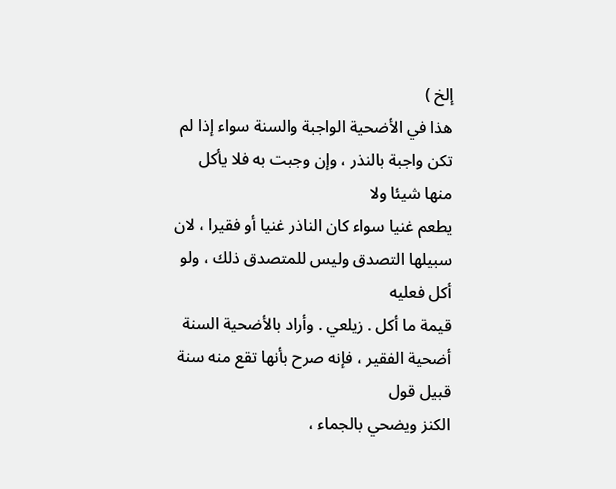إلخ )
هذا في الأضحية الواجبة والسنة سواء إذا لم تكن واجبة بالنذر ، وإن وجبت به فلا يأكل منها شيئا ولا
يطعم غنيا سواء كان الناذر غنيا أو فقيرا ، لان سبيلها التصدق وليس للمتصدق ذلك ، ولو أكل فعليه
قيمة ما أكل . زيلعي . وأراد بالأضحية السنة أضحية الفقير ، فإنه صرح بأنها تقع منه سنة قبيل قول
الكنز ويضحي بالجماء ،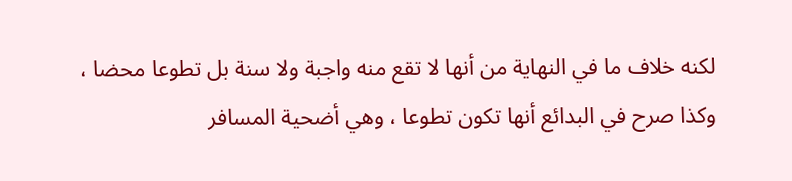لكنه خلاف ما في النهاية من أنها لا تقع منه واجبة ولا سنة بل تطوعا محضا ،
وكذا صرح في البدائع أنها تكون تطوعا ، وهي أضحية المسافر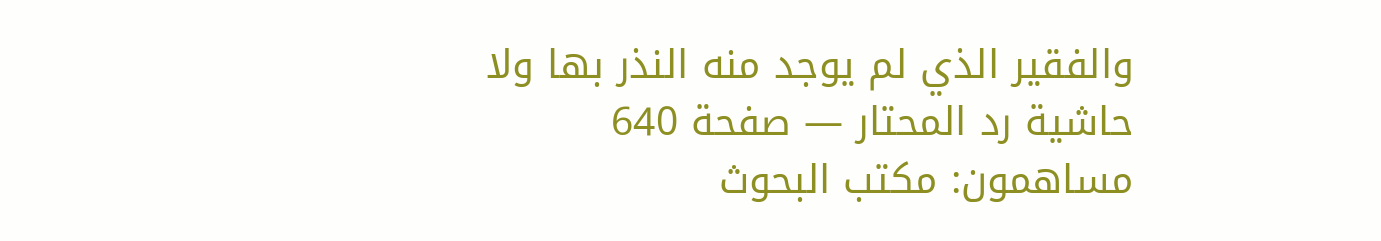والفقير الذي لم يوجد منه النذر بها ولا
حاشية رد المحتار — صفحة 640
مساهمون: مكتب البحوث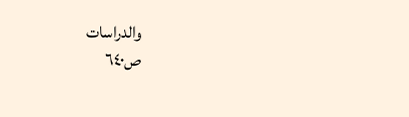والدراسات
ص٦٤٠